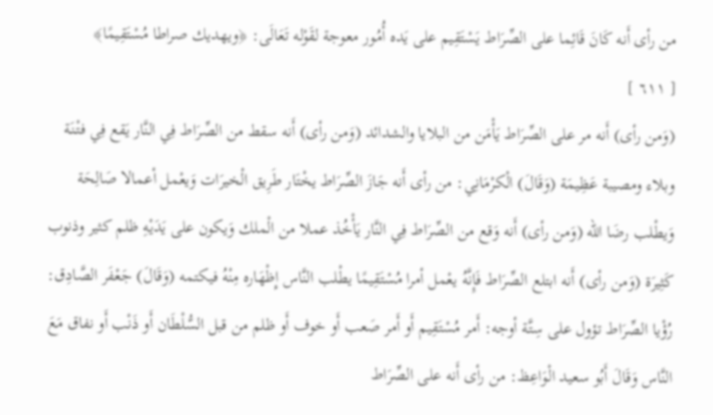من رأى أَنه كَانَ قَائِما على الصِّرَاط يَسْتَقِيم على يَده أُمُور معوجة لقَوْله تَعَالَى: ﴿ويهديك صراطا مُسْتَقِيمًا﴾
[ ٦١١ ]
(وَمن رأى) أَنه مر على الصِّرَاط يَأْمَن من البلايا والشدائد (وَمن رأى) أَنه سقط من الصِّرَاط فِي النَّار يَقع فِي فتْنَة وبلاء ومصيبة عَظِيمَة (وَقَالَ) الْكرْمَانِي: من رأى أَنه جَازَ الصِّرَاط يخْتَار طَرِيق الْخيرَات وَيعْمل أعمالا صَالِحَة وَيطْلب رضَا الله (وَمن رأى) أَنه وَقع من الصِّرَاط فِي النَّار يَأْخُذ عملا من الْملك وَيكون على يَدَيْهِ ظلم كثير وذنوب كَثِيرَة (وَمن رأى) أَنه ابتلع الصِّرَاط فَإِنَّهُ يعْمل أمرا مُسْتَقِيمًا يطْلب النَّاس إِظْهَاره مِنْهُ فيكتمه (وَقَالَ) جَعْفَر الصَّادِق: رُؤْيا الصِّرَاط تؤول على سِتَّة أوجه: أَمر مُسْتَقِيم أَو أَمر صَعب أَو خوف أَو ظلم من قبل السُّلْطَان أَو ذَنْب أَو نفاق مَعَ النَّاس وَقَالَ أَبُو سعيد الْوَاعِظ: من رأى أَنه على الصِّرَاط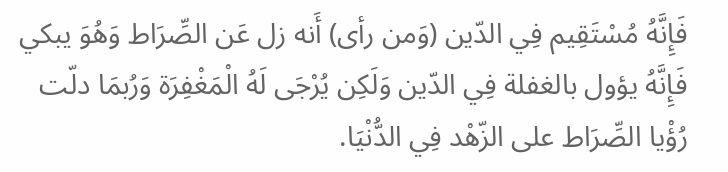فَإِنَّهُ مُسْتَقِيم فِي الدّين (وَمن رأى) أَنه زل عَن الصِّرَاط وَهُوَ يبكي فَإِنَّهُ يؤول بالغفلة فِي الدّين وَلَكِن يُرْجَى لَهُ الْمَغْفِرَة وَرُبمَا دلّت رُؤْيا الصِّرَاط على الزّهْد فِي الدُّنْيَا.